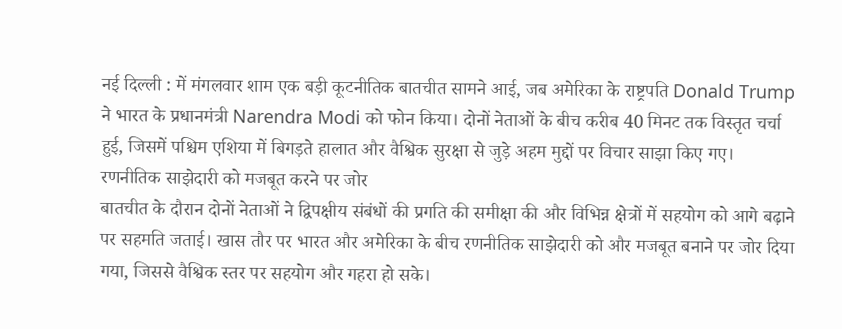नई दिल्ली : में मंगलवार शाम एक बड़ी कूटनीतिक बातचीत सामने आई, जब अमेरिका के राष्ट्रपति Donald Trump ने भारत के प्रधानमंत्री Narendra Modi को फोन किया। दोनों नेताओं के बीच करीब 40 मिनट तक विस्तृत चर्चा हुई, जिसमें पश्चिम एशिया में बिगड़ते हालात और वैश्विक सुरक्षा से जुड़े अहम मुद्दों पर विचार साझा किए गए।
रणनीतिक साझेदारी को मजबूत करने पर जोर
बातचीत के दौरान दोनों नेताओं ने द्विपक्षीय संबंधों की प्रगति की समीक्षा की और विभिन्न क्षेत्रों में सहयोग को आगे बढ़ाने पर सहमति जताई। खास तौर पर भारत और अमेरिका के बीच रणनीतिक साझेदारी को और मजबूत बनाने पर जोर दिया गया, जिससे वैश्विक स्तर पर सहयोग और गहरा हो सके।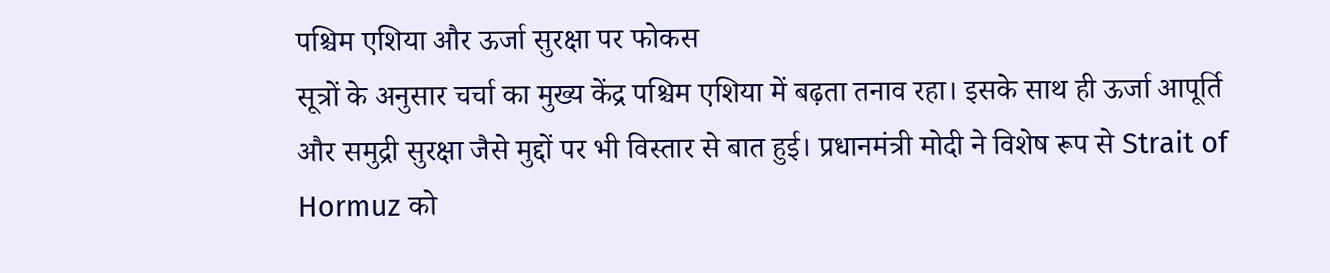पश्चिम एशिया और ऊर्जा सुरक्षा पर फोकस
सूत्रों के अनुसार चर्चा का मुख्य केंद्र पश्चिम एशिया में बढ़ता तनाव रहा। इसके साथ ही ऊर्जा आपूर्ति और समुद्री सुरक्षा जैसे मुद्दों पर भी विस्तार से बात हुई। प्रधानमंत्री मोदी ने विशेष रूप से Strait of Hormuz को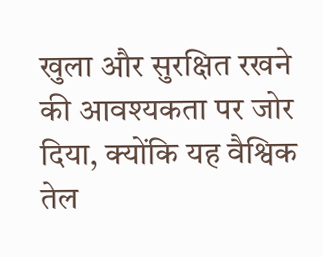खुला और सुरक्षित रखने की आवश्यकता पर जोर दिया, क्योंकि यह वैश्विक तेल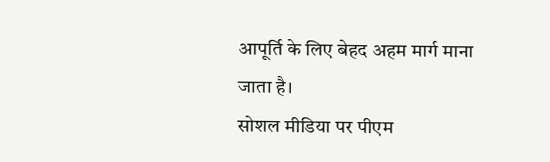आपूर्ति के लिए बेहद अहम मार्ग माना जाता है।
सोशल मीडिया पर पीएम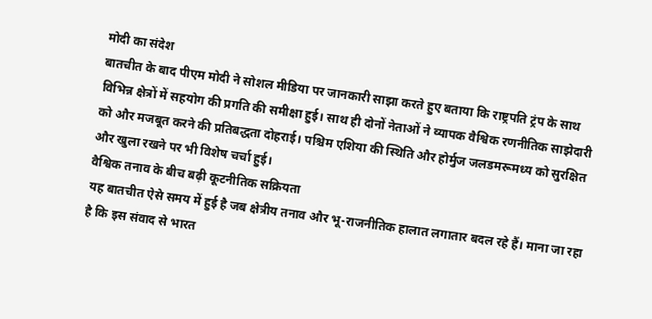मोदी का संदेश
बातचीत के बाद पीएम मोदी ने सोशल मीडिया पर जानकारी साझा करते हुए बताया कि राष्ट्रपति ट्रंप के साथ विभिन्न क्षेत्रों में सहयोग की प्रगति की समीक्षा हुई। साथ ही दोनों नेताओं ने व्यापक वैश्विक रणनीतिक साझेदारी को और मजबूत करने की प्रतिबद्धता दोहराई। पश्चिम एशिया की स्थिति और होर्मुज जलडमरूमध्य को सुरक्षित और खुला रखने पर भी विशेष चर्चा हुई।
वैश्विक तनाव के बीच बढ़ी कूटनीतिक सक्रियता
यह बातचीत ऐसे समय में हुई है जब क्षेत्रीय तनाव और भू-राजनीतिक हालात लगातार बदल रहे हैं। माना जा रहा है कि इस संवाद से भारत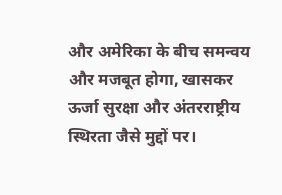और अमेरिका के बीच समन्वय और मजबूत होगा, खासकर ऊर्जा सुरक्षा और अंतरराष्ट्रीय स्थिरता जैसे मुद्दों पर।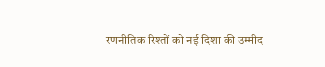रणनीतिक रिश्तों को नई दिशा की उम्मीद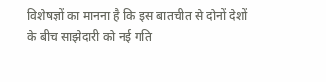विशेषज्ञों का मानना है कि इस बातचीत से दोनों देशों के बीच साझेदारी को नई गति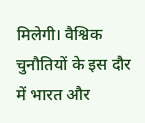मिलेगी। वैश्विक चुनौतियों के इस दौर में भारत और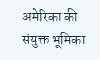अमेरिका की संयुक्त भूमिका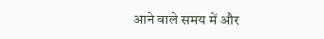आने वाले समय में और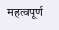महत्वपूर्ण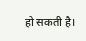हो सकती है।